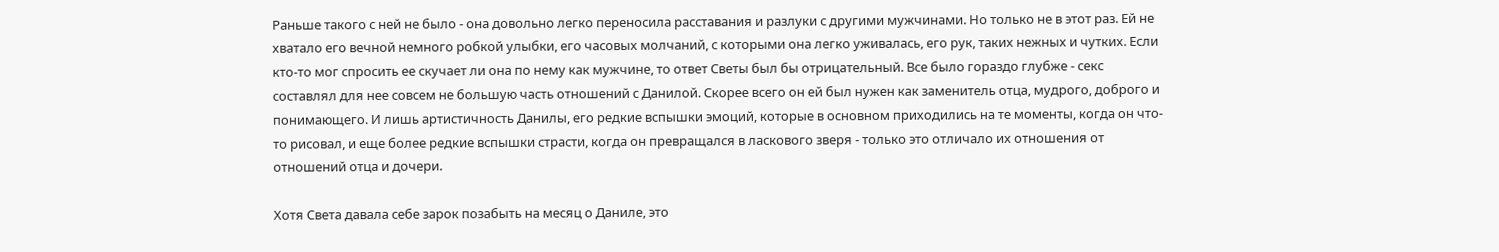Раньше такого с ней не было - она довольно легко переносила расставания и разлуки с другими мужчинами. Hо только не в этот раз. Ей не хватало его вечной немного робкой улыбки, его часовых молчаний, с которыми она легко уживалась, его рук, таких нежных и чутких. Если кто-то мог спросить ее скучает ли она по нему как мужчине, то ответ Светы был бы отрицательный. Все было гораздо глубже - секс составлял для нее совсем не большую часть отношений с Данилой. Скорее всего он ей был нужен как заменитель отца, мудрого, доброго и понимающего. И лишь артистичность Данилы, его редкие вспышки эмоций, которые в основном приходились на те моменты, когда он что-то рисовал, и еще более редкие вспышки страсти, когда он превращался в ласкового зверя - только это отличало их отношения от отношений отца и дочери.

Хотя Света давала себе зарок позабыть на месяц о Даниле, это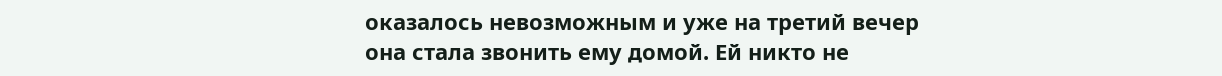оказалось невозможным и уже на третий вечер она стала звонить ему домой. Ей никто не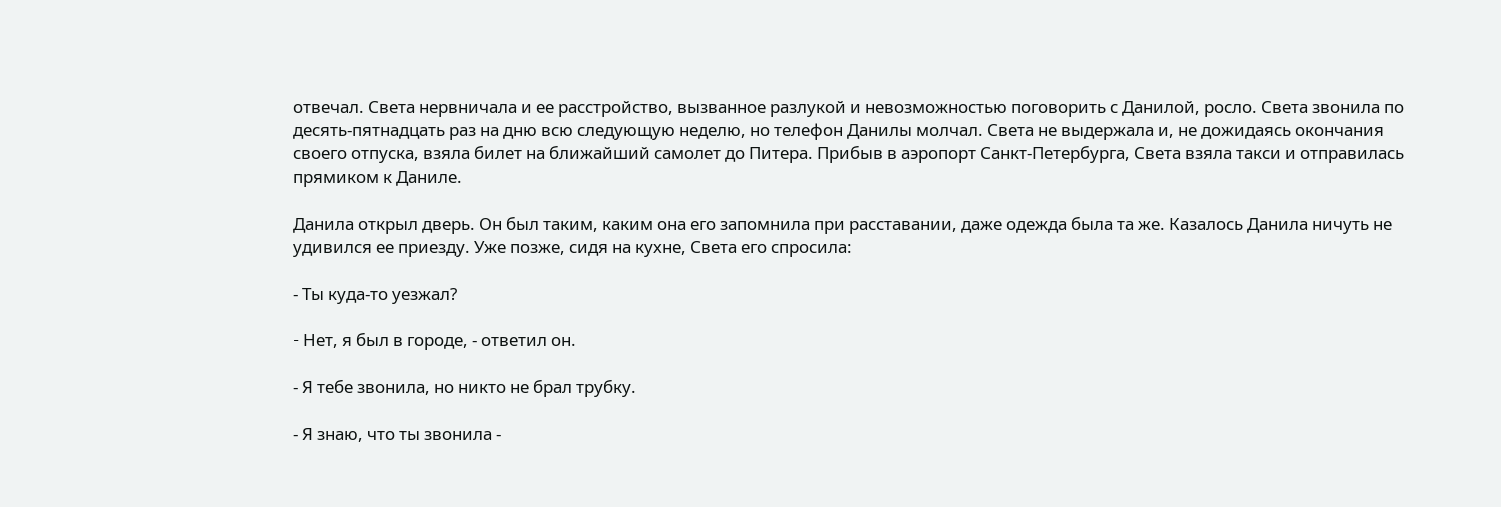отвечал. Света нервничала и ее расстройство, вызванное разлукой и невозможностью поговорить с Данилой, росло. Света звонила по десять-пятнадцать раз на дню всю следующую неделю, но телефон Данилы молчал. Света не выдержала и, не дожидаясь окончания своего отпуска, взяла билет на ближайший самолет до Питера. Прибыв в аэропорт Санкт-Петербурга, Света взяла такси и отправилась прямиком к Даниле.

Данила открыл дверь. Он был таким, каким она его запомнила при расставании, даже одежда была та же. Казалось Данила ничуть не удивился ее приезду. Уже позже, сидя на кухне, Света его спросила:

- Ты куда-то уезжал?

- Hет, я был в городе, - ответил он.

- Я тебе звонила, но никто не брал трубку.

- Я знаю, что ты звонила -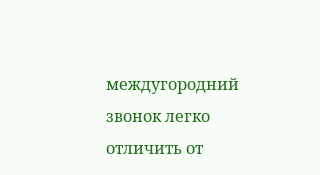междугородний звонок легко отличить от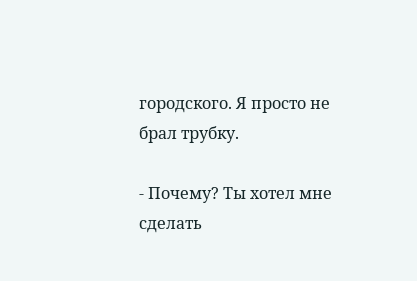городского. Я просто не брал трубку.

- Почему? Ты хотел мне сделать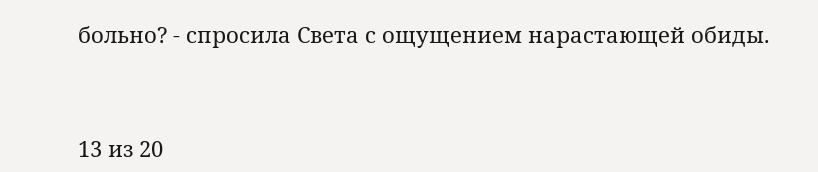больно? - спросила Света с ощущением нарастающей обиды.



13 из 20